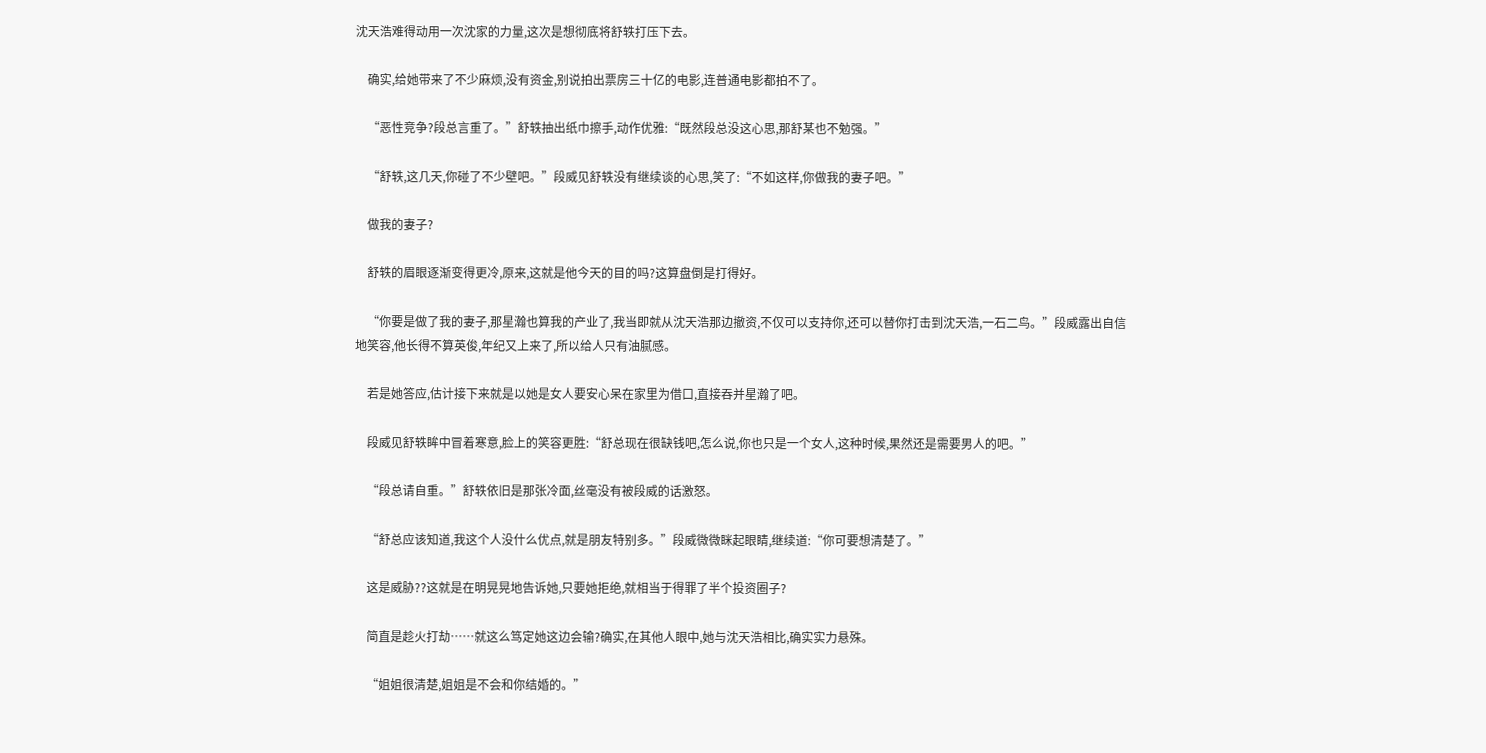沈天浩难得动用一次沈家的力量,这次是想彻底将舒轶打压下去。

    确实,给她带来了不少麻烦,没有资金,别说拍出票房三十亿的电影,连普通电影都拍不了。

    “恶性竞争?段总言重了。”舒轶抽出纸巾擦手,动作优雅:“既然段总没这心思,那舒某也不勉强。”

    “舒轶,这几天,你碰了不少壁吧。”段威见舒轶没有继续谈的心思,笑了:“不如这样,你做我的妻子吧。”

    做我的妻子?

    舒轶的眉眼逐渐变得更冷,原来,这就是他今天的目的吗?这算盘倒是打得好。

    “你要是做了我的妻子,那星瀚也算我的产业了,我当即就从沈天浩那边撤资,不仅可以支持你,还可以替你打击到沈天浩,一石二鸟。”段威露出自信地笑容,他长得不算英俊,年纪又上来了,所以给人只有油腻感。

    若是她答应,估计接下来就是以她是女人要安心呆在家里为借口,直接吞并星瀚了吧。

    段威见舒轶眸中冒着寒意,脸上的笑容更胜:“舒总现在很缺钱吧,怎么说,你也只是一个女人,这种时候,果然还是需要男人的吧。”

    “段总请自重。”舒轶依旧是那张冷面,丝毫没有被段威的话激怒。

    “舒总应该知道,我这个人没什么优点,就是朋友特别多。”段威微微眯起眼睛,继续道:“你可要想清楚了。”

    这是威胁??这就是在明晃晃地告诉她,只要她拒绝,就相当于得罪了半个投资圈子?

    简直是趁火打劫……就这么笃定她这边会输?确实,在其他人眼中,她与沈天浩相比,确实实力悬殊。

    “姐姐很清楚,姐姐是不会和你结婚的。”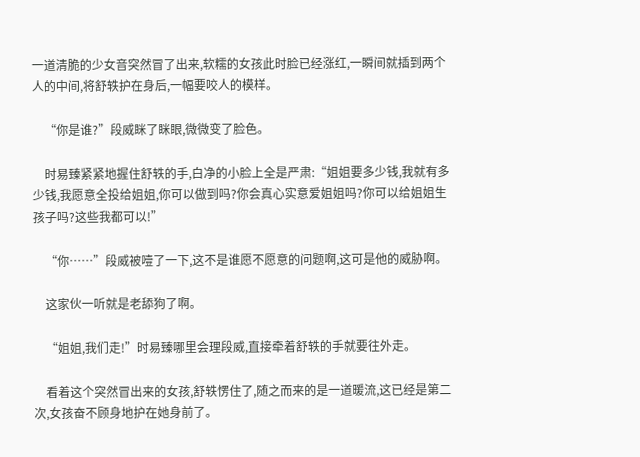一道清脆的少女音突然冒了出来,软糯的女孩此时脸已经涨红,一瞬间就插到两个人的中间,将舒轶护在身后,一幅要咬人的模样。

    “你是谁?”段威眯了眯眼,微微变了脸色。

    时易臻紧紧地握住舒轶的手,白净的小脸上全是严肃:“姐姐要多少钱,我就有多少钱,我愿意全投给姐姐,你可以做到吗?你会真心实意爱姐姐吗?你可以给姐姐生孩子吗?这些我都可以!”

    “你……”段威被噎了一下,这不是谁愿不愿意的问题啊,这可是他的威胁啊。

    这家伙一听就是老舔狗了啊。

    “姐姐,我们走!”时易臻哪里会理段威,直接牵着舒轶的手就要往外走。

    看着这个突然冒出来的女孩,舒轶愣住了,随之而来的是一道暖流,这已经是第二次,女孩奋不顾身地护在她身前了。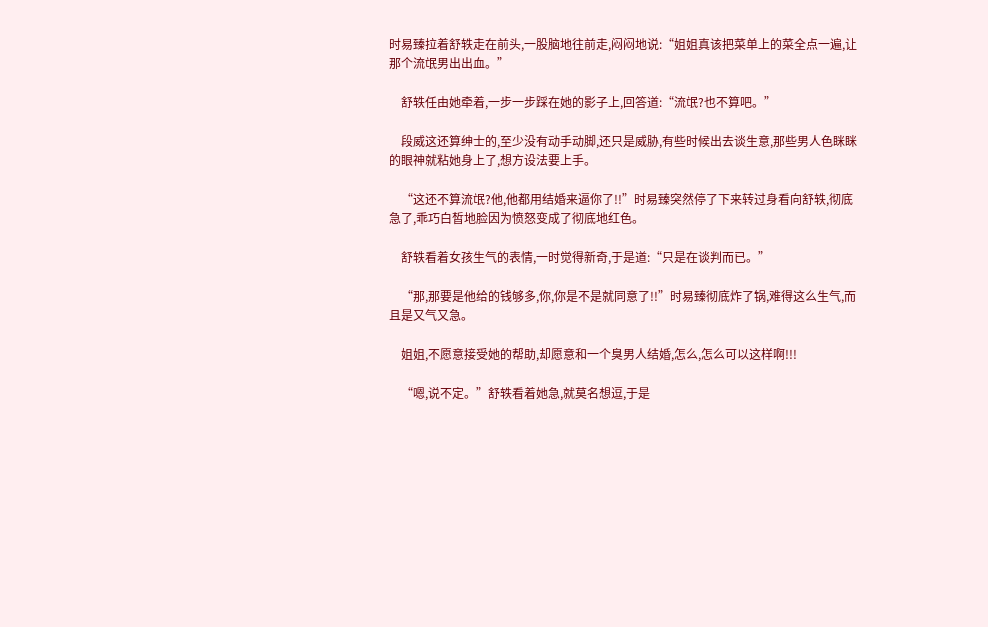时易臻拉着舒轶走在前头,一股脑地往前走,闷闷地说:“姐姐真该把菜单上的菜全点一遍,让那个流氓男出出血。”

    舒轶任由她牵着,一步一步踩在她的影子上,回答道:“流氓?也不算吧。”

    段威这还算绅士的,至少没有动手动脚,还只是威胁,有些时候出去谈生意,那些男人色眯眯的眼神就粘她身上了,想方设法要上手。

    “这还不算流氓?他,他都用结婚来逼你了!!”时易臻突然停了下来转过身看向舒轶,彻底急了,乖巧白皙地脸因为愤怒变成了彻底地红色。

    舒轶看着女孩生气的表情,一时觉得新奇,于是道:“只是在谈判而已。”

    “那,那要是他给的钱够多,你,你是不是就同意了!!”时易臻彻底炸了锅,难得这么生气,而且是又气又急。

    姐姐,不愿意接受她的帮助,却愿意和一个臭男人结婚,怎么,怎么可以这样啊!!!

    “嗯,说不定。”舒轶看着她急,就莫名想逗,于是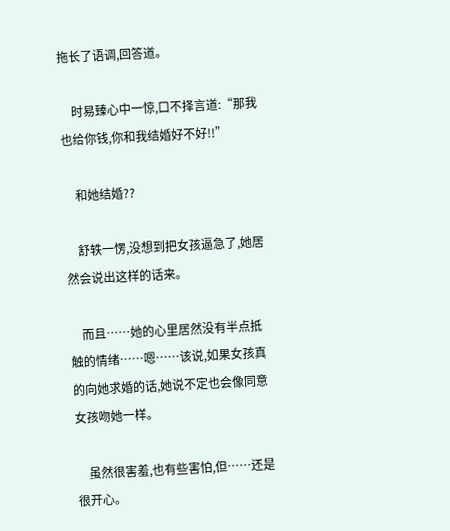拖长了语调,回答道。

    时易臻心中一惊,口不择言道:“那我也给你钱,你和我结婚好不好!!”

    和她结婚??

    舒轶一愣,没想到把女孩逼急了,她居然会说出这样的话来。

    而且……她的心里居然没有半点抵触的情绪……嗯……该说,如果女孩真的向她求婚的话,她说不定也会像同意女孩吻她一样。

    虽然很害羞,也有些害怕,但……还是很开心。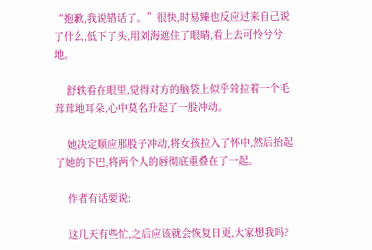“抱歉,我说错话了。”很快,时易臻也反应过来自己说了什么,低下了头,用刘海遮住了眼睛,看上去可怜兮兮地。

    舒轶看在眼里,觉得对方的脑袋上似乎耸拉着一个毛茸茸地耳朵,心中莫名升起了一股冲动。

    她决定顺应那股子冲动,将女孩拉入了怀中,然后抬起了她的下巴,将两个人的唇彻底重叠在了一起。

    作者有话要说:

    这几天有些忙,之后应该就会恢复日更,大家想我吗?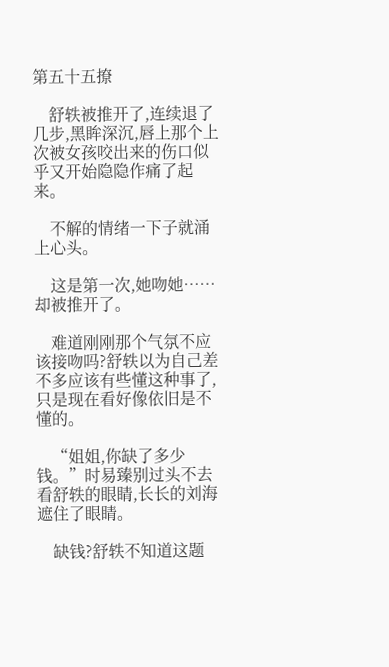第五十五撩

    舒轶被推开了,连续退了几步,黑眸深沉,唇上那个上次被女孩咬出来的伤口似乎又开始隐隐作痛了起来。

    不解的情绪一下子就涌上心头。

    这是第一次,她吻她……却被推开了。

    难道刚刚那个气氛不应该接吻吗?舒轶以为自己差不多应该有些懂这种事了,只是现在看好像依旧是不懂的。

    “姐姐,你缺了多少钱。”时易臻别过头不去看舒轶的眼睛,长长的刘海遮住了眼睛。

    缺钱?舒轶不知道这题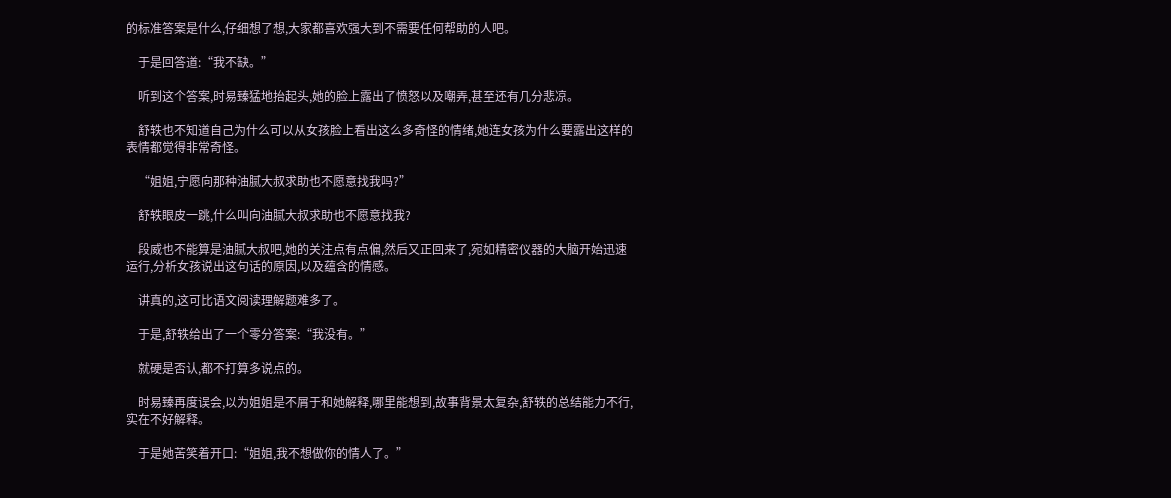的标准答案是什么,仔细想了想,大家都喜欢强大到不需要任何帮助的人吧。

    于是回答道:“我不缺。”

    听到这个答案,时易臻猛地抬起头,她的脸上露出了愤怒以及嘲弄,甚至还有几分悲凉。

    舒轶也不知道自己为什么可以从女孩脸上看出这么多奇怪的情绪,她连女孩为什么要露出这样的表情都觉得非常奇怪。

    “姐姐,宁愿向那种油腻大叔求助也不愿意找我吗?”

    舒轶眼皮一跳,什么叫向油腻大叔求助也不愿意找我?

    段威也不能算是油腻大叔吧,她的关注点有点偏,然后又正回来了,宛如精密仪器的大脑开始迅速运行,分析女孩说出这句话的原因,以及蕴含的情感。

    讲真的,这可比语文阅读理解题难多了。

    于是,舒轶给出了一个零分答案:“我没有。”

    就硬是否认,都不打算多说点的。

    时易臻再度误会,以为姐姐是不屑于和她解释,哪里能想到,故事背景太复杂,舒轶的总结能力不行,实在不好解释。

    于是她苦笑着开口:“姐姐,我不想做你的情人了。”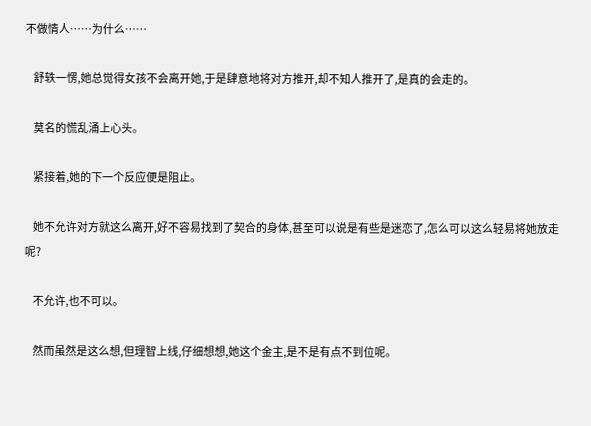不做情人……为什么……

    舒轶一愣,她总觉得女孩不会离开她,于是肆意地将对方推开,却不知人推开了,是真的会走的。

    莫名的慌乱涌上心头。

    紧接着,她的下一个反应便是阻止。

    她不允许对方就这么离开,好不容易找到了契合的身体,甚至可以说是有些是迷恋了,怎么可以这么轻易将她放走呢?

    不允许,也不可以。

    然而虽然是这么想,但理智上线,仔细想想,她这个金主,是不是有点不到位呢。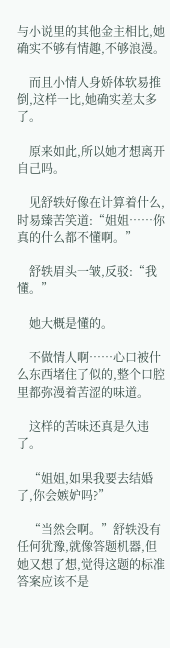与小说里的其他金主相比,她确实不够有情趣,不够浪漫。

    而且小情人身娇体软易推倒,这样一比,她确实差太多了。

    原来如此,所以她才想离开自己吗。

    见舒轶好像在计算着什么,时易臻苦笑道:“姐姐……你真的什么都不懂啊。”

    舒轶眉头一皱,反驳:“我懂。”

    她大概是懂的。

    不做情人啊……心口被什么东西堵住了似的,整个口腔里都弥漫着苦涩的味道。

    这样的苦味还真是久违了。

    “姐姐,如果我要去结婚了,你会嫉妒吗?”

    “当然会啊。”舒轶没有任何犹豫,就像答题机器,但她又想了想,觉得这题的标准答案应该不是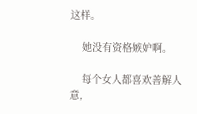这样。

    她没有资格嫉妒啊。

    每个女人都喜欢善解人意,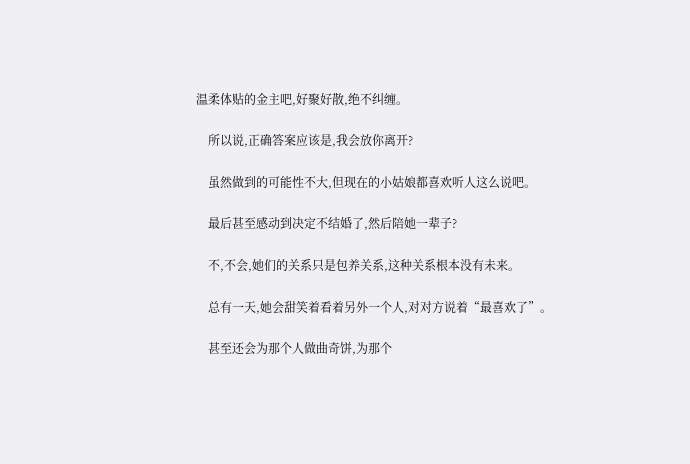温柔体贴的金主吧,好聚好散,绝不纠缠。

    所以说,正确答案应该是,我会放你离开?

    虽然做到的可能性不大,但现在的小姑娘都喜欢听人这么说吧。

    最后甚至感动到决定不结婚了,然后陪她一辈子?

    不,不会,她们的关系只是包养关系,这种关系根本没有未来。

    总有一天,她会甜笑着看着另外一个人,对对方说着“最喜欢了”。

    甚至还会为那个人做曲奇饼,为那个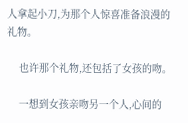人拿起小刀,为那个人惊喜准备浪漫的礼物。

    也许那个礼物,还包括了女孩的吻。

    一想到女孩亲吻另一个人,心间的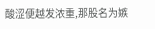酸涩便越发浓重,那股名为嫉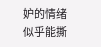妒的情绪似乎能撕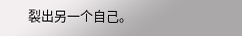裂出另一个自己。